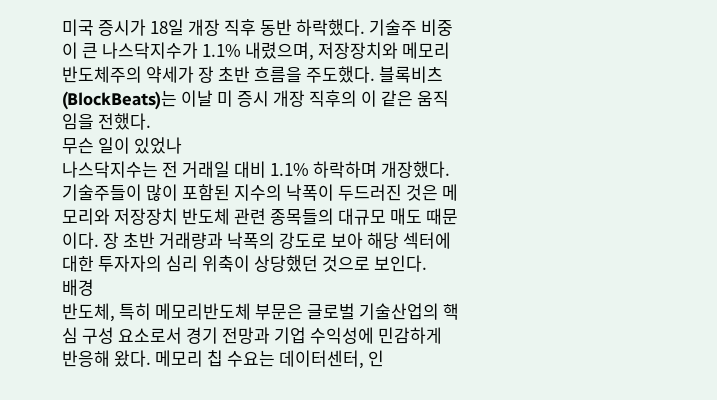미국 증시가 18일 개장 직후 동반 하락했다. 기술주 비중이 큰 나스닥지수가 1.1% 내렸으며, 저장장치와 메모리 반도체주의 약세가 장 초반 흐름을 주도했다. 블록비츠(BlockBeats)는 이날 미 증시 개장 직후의 이 같은 움직임을 전했다.
무슨 일이 있었나
나스닥지수는 전 거래일 대비 1.1% 하락하며 개장했다. 기술주들이 많이 포함된 지수의 낙폭이 두드러진 것은 메모리와 저장장치 반도체 관련 종목들의 대규모 매도 때문이다. 장 초반 거래량과 낙폭의 강도로 보아 해당 섹터에 대한 투자자의 심리 위축이 상당했던 것으로 보인다.
배경
반도체, 특히 메모리반도체 부문은 글로벌 기술산업의 핵심 구성 요소로서 경기 전망과 기업 수익성에 민감하게 반응해 왔다. 메모리 칩 수요는 데이터센터, 인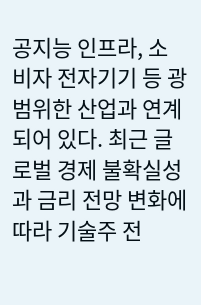공지능 인프라, 소비자 전자기기 등 광범위한 산업과 연계되어 있다. 최근 글로벌 경제 불확실성과 금리 전망 변화에 따라 기술주 전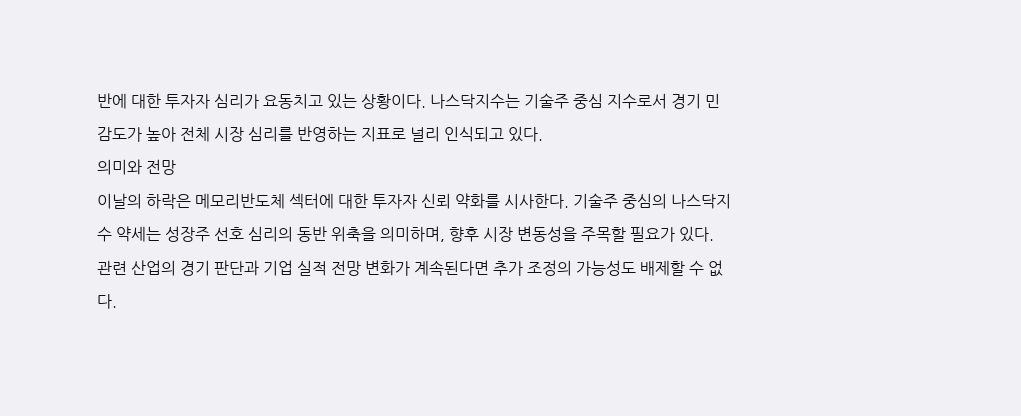반에 대한 투자자 심리가 요동치고 있는 상황이다. 나스닥지수는 기술주 중심 지수로서 경기 민감도가 높아 전체 시장 심리를 반영하는 지표로 널리 인식되고 있다.
의미와 전망
이날의 하락은 메모리반도체 섹터에 대한 투자자 신뢰 약화를 시사한다. 기술주 중심의 나스닥지수 약세는 성장주 선호 심리의 동반 위축을 의미하며, 향후 시장 변동성을 주목할 필요가 있다. 관련 산업의 경기 판단과 기업 실적 전망 변화가 계속된다면 추가 조정의 가능성도 배제할 수 없다.